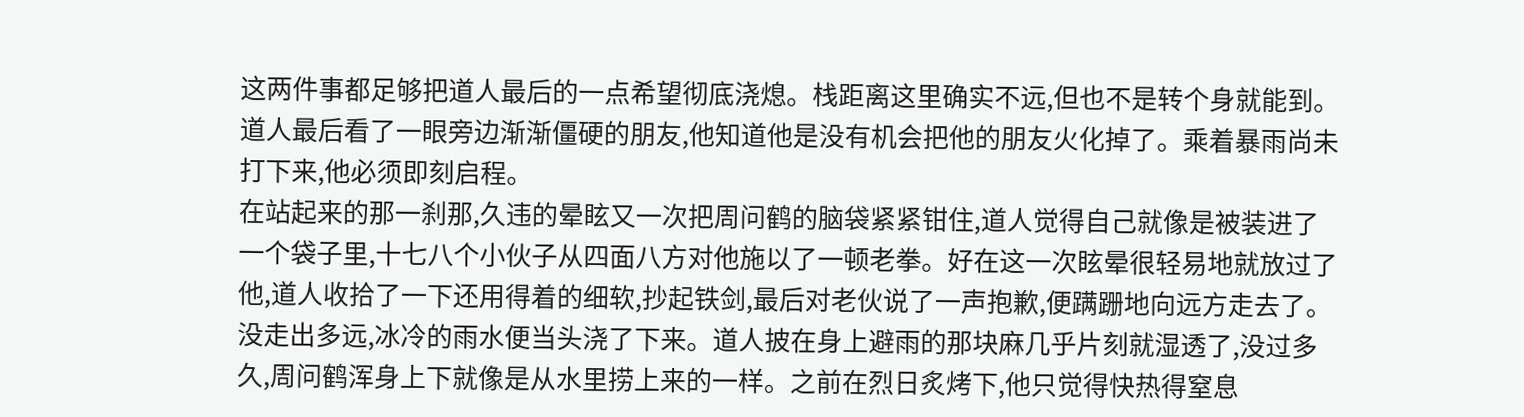这两件事都足够把道人最后的一点希望彻底浇熄。栈距离这里确实不远,但也不是转个身就能到。道人最后看了一眼旁边渐渐僵硬的朋友,他知道他是没有机会把他的朋友火化掉了。乘着暴雨尚未打下来,他必须即刻启程。
在站起来的那一刹那,久违的晕眩又一次把周问鹤的脑袋紧紧钳住,道人觉得自己就像是被装进了一个袋子里,十七八个小伙子从四面八方对他施以了一顿老拳。好在这一次眩晕很轻易地就放过了他,道人收拾了一下还用得着的细软,抄起铁剑,最后对老伙说了一声抱歉,便蹒跚地向远方走去了。
没走出多远,冰冷的雨水便当头浇了下来。道人披在身上避雨的那块麻几乎片刻就湿透了,没过多久,周问鹤浑身上下就像是从水里捞上来的一样。之前在烈日炙烤下,他只觉得快热得窒息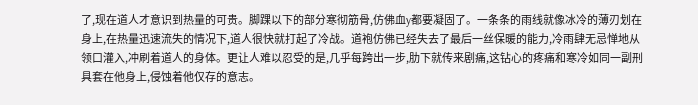了,现在道人才意识到热量的可贵。脚踝以下的部分寒彻筋骨,仿佛血y都要凝固了。一条条的雨线就像冰冷的薄刃划在身上,在热量迅速流失的情况下,道人很快就打起了冷战。道袍仿佛已经失去了最后一丝保暖的能力,冷雨肆无忌惮地从领口灌入,冲刷着道人的身体。更让人难以忍受的是,几乎每跨出一步,肋下就传来剧痛,这钻心的疼痛和寒冷如同一副刑具套在他身上,侵蚀着他仅存的意志。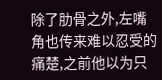除了肋骨之外,左嘴角也传来难以忍受的痛楚,之前他以为只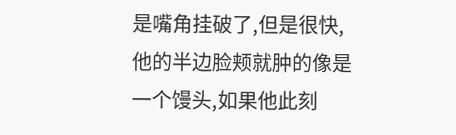是嘴角挂破了,但是很快,他的半边脸颊就肿的像是一个馒头,如果他此刻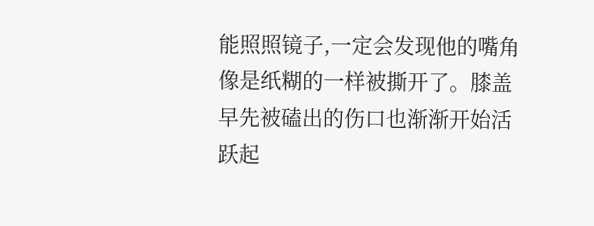能照照镜子,一定会发现他的嘴角像是纸糊的一样被撕开了。膝盖早先被磕出的伤口也渐渐开始活跃起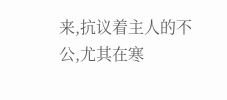来,抗议着主人的不公,尤其在寒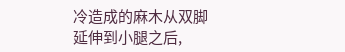冷造成的麻木从双脚延伸到小腿之后,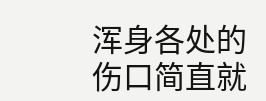浑身各处的伤口简直就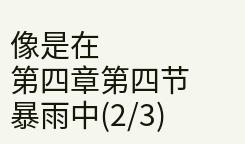像是在
第四章第四节暴雨中(2/3)